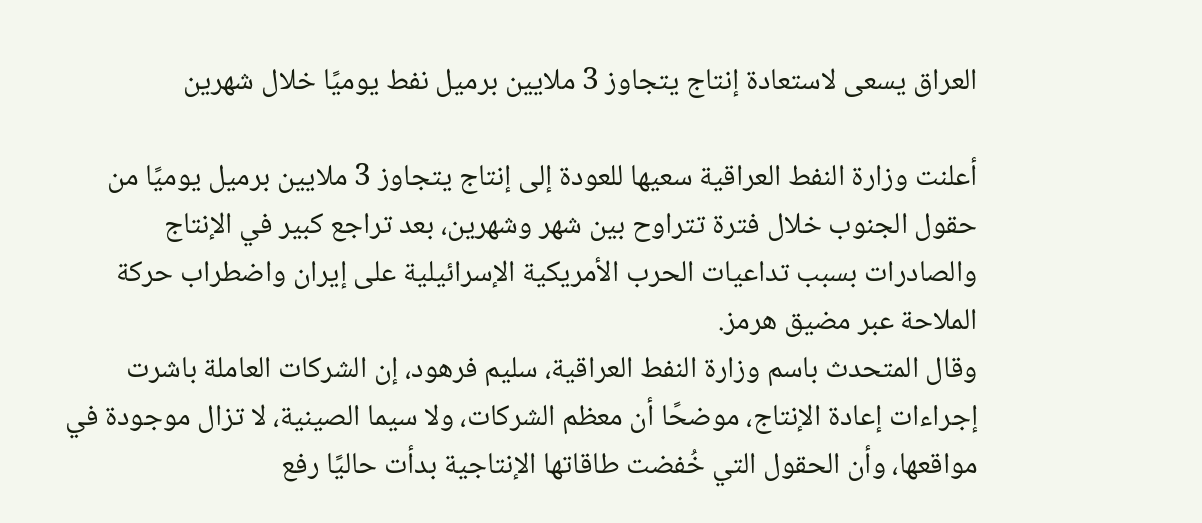العراق يسعى لاستعادة إنتاج يتجاوز 3 ملايين برميل نفط يوميًا خلال شهرين

أعلنت وزارة النفط العراقية سعيها للعودة إلى إنتاج يتجاوز 3 ملايين برميل يوميًا من حقول الجنوب خلال فترة تتراوح بين شهر وشهرين، بعد تراجع كبير في الإنتاج والصادرات بسبب تداعيات الحرب الأمريكية الإسرائيلية على إيران واضطراب حركة الملاحة عبر مضيق هرمز.
وقال المتحدث باسم وزارة النفط العراقية، سليم فرهود، إن الشركات العاملة باشرت إجراءات إعادة الإنتاج، موضحًا أن معظم الشركات، ولا سيما الصينية، لا تزال موجودة في مواقعها، وأن الحقول التي خُفضت طاقاتها الإنتاجية بدأت حاليًا رفع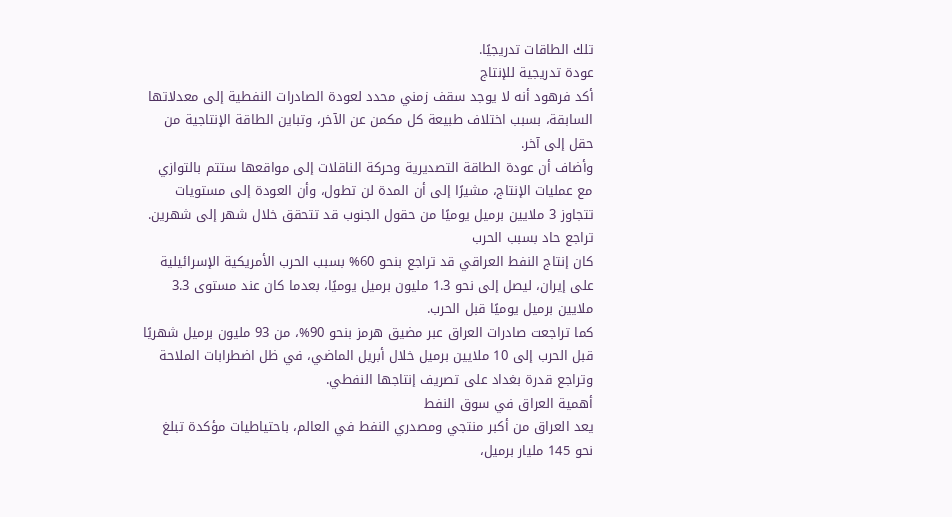تلك الطاقات تدريجيًا.
عودة تدريجية للإنتاج
أكد فرهود أنه لا يوجد سقف زمني محدد لعودة الصادرات النفطية إلى معدلاتها السابقة، بسبب اختلاف طبيعة كل مكمن عن الآخر، وتباين الطاقة الإنتاجية من حقل إلى آخر.
وأضاف أن عودة الطاقة التصديرية وحركة الناقلات إلى مواقعها ستتم بالتوازي مع عمليات الإنتاج، مشيرًا إلى أن المدة لن تطول، وأن العودة إلى مستويات تتجاوز 3 ملايين برميل يوميًا من حقول الجنوب قد تتحقق خلال شهر إلى شهرين.
تراجع حاد بسبب الحرب
كان إنتاج النفط العراقي قد تراجع بنحو 60% بسبب الحرب الأمريكية الإسرائيلية على إيران، ليصل إلى نحو 1.3 مليون برميل يوميًا، بعدما كان عند مستوى 3.3 ملايين برميل يوميًا قبل الحرب.
كما تراجعت صادرات العراق عبر مضيق هرمز بنحو 90%، من 93 مليون برميل شهريًا قبل الحرب إلى 10 ملايين برميل خلال أبريل الماضي، في ظل اضطرابات الملاحة وتراجع قدرة بغداد على تصريف إنتاجها النفطي.
أهمية العراق في سوق النفط
يعد العراق من أكبر منتجي ومصدري النفط في العالم، باحتياطيات مؤكدة تبلغ نحو 145 مليار برميل،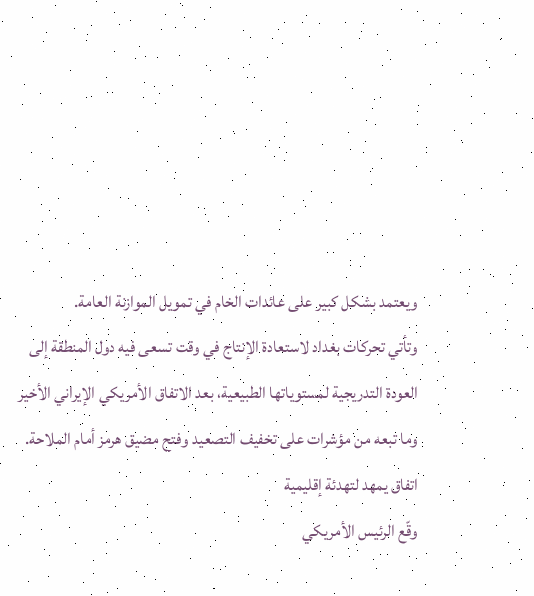ويعتمد بشكل كبير على عائدات الخام في تمويل الموازنة العامة.
وتأتي تحركات بغداد لاستعادة الإنتاج في وقت تسعى فيه دول المنطقة إلى العودة التدريجية لمستوياتها الطبيعية، بعد الاتفاق الأمريكي الإيراني الأخير وما تبعه من مؤشرات على تخفيف التصعيد وفتح مضيق هرمز أمام الملاحة.
اتفاق يمهد لتهدئة إقليمية
وقّع الرئيس الأمريكي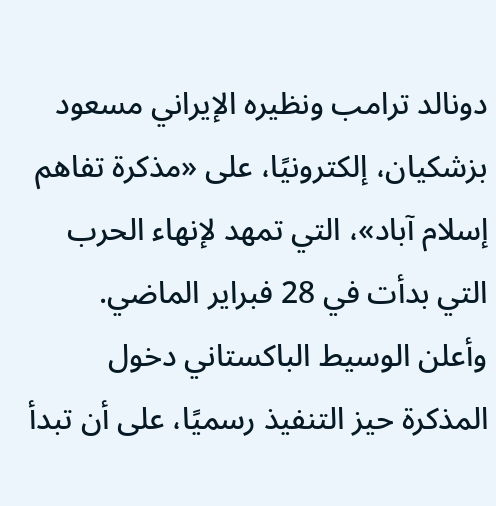دونالد ترامب ونظيره الإيراني مسعود بزشكيان، إلكترونيًا، على «مذكرة تفاهم إسلام آباد»، التي تمهد لإنهاء الحرب التي بدأت في 28 فبراير الماضي.
وأعلن الوسيط الباكستاني دخول المذكرة حيز التنفيذ رسميًا، على أن تبدأ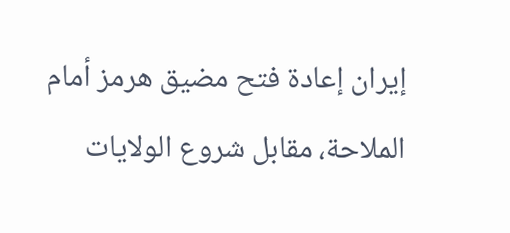إيران إعادة فتح مضيق هرمز أمام الملاحة، مقابل شروع الولايات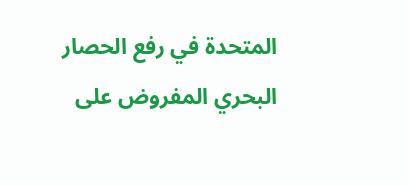المتحدة في رفع الحصار البحري المفروض على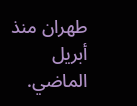طهران منذ أبريل الماضي.